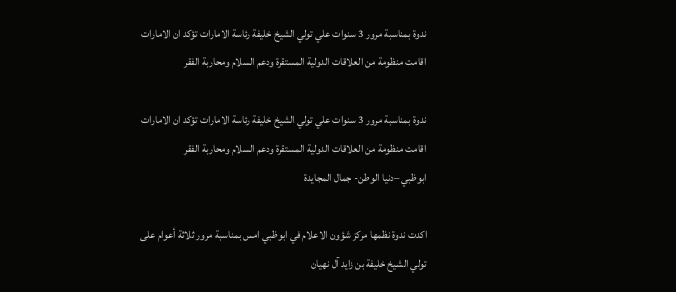ندوة بمناسبة مرور 3 سنوات علي تولي الشيخ خليفة رئاسة الامارات تؤكد ان الامارات اقامت منظومة من العلاقات الدولية المستقرة ودعم السلام ومحاربة الفقر

ندوة بمناسبة مرور 3 سنوات علي تولي الشيخ خليفة رئاسة الامارات تؤكد ان الامارات اقامت منظومة من العلاقات الدولية المستقرة ودعم السلام ومحاربة الفقر
ابوظبي –دنيا الوطن- جمال المجايدة

اكدت ندوة نظمها مركز شؤون الاعلام في ابوظبي امس بمناسبة مرور ثلاثة أعوام على تولي الشيخ خليفة بن زايد آل نهيان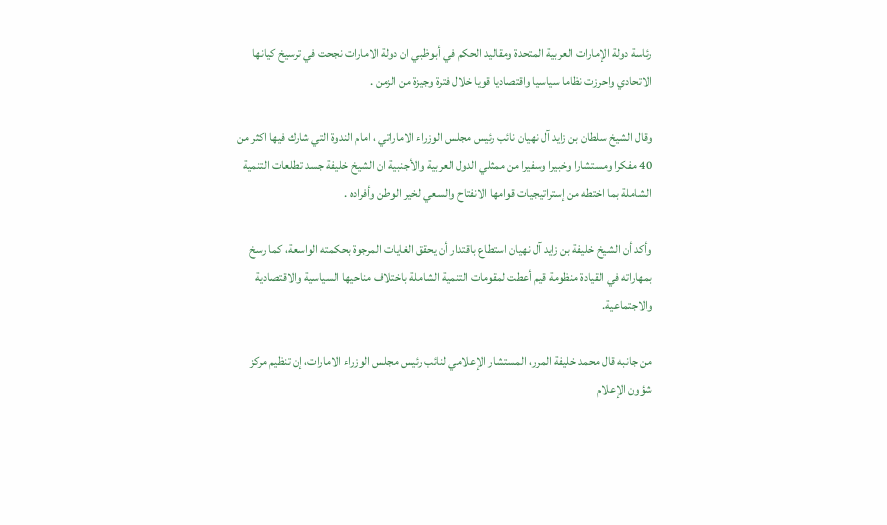رئاسة دولة الإمارات العربية المتحدة ومقاليد الحكم في أبوظبي ان دولة الامارات نجحت في ترسيخ كيانها الاتحادي واحرزت نظاما سياسيا واقتصاديا قويا خلال فترة وجيزة من الزمن .

وقال الشيخ سلطان بن زايد آل نهيان نائب رئيس مجلس الوزراء الاماراتي ، امام الندوة التي شارك فيها اكثر من 40 مفكرا ومستشارا وخبيرا وسفيرا من ممثلي الدول العربية والأجنبية ان الشيخ خليفة جسد تطلعات التنمية الشاملة بما اختطه من إستراتيجيات قوامها الانفتاح والسعي لخير الوطن وأفراده .

وأكد أن الشيخ خليفة بن زايد آل نهيان استطاع باقتدار أن يحقق الغايات المرجوة بحكمته الواسعة، كما رسخ بمهاراته في القيادة منظومة قيم أعطت لمقومات التنمية الشاملة باختلاف مناحيها السياسية والاقتصادية والاجتماعية.

من جانبه قال محمد خليفة المرر، المستشار الإعلامي لنائب رئيس مجلس الوزراء الامارات، إن تنظيم مركز شؤون الإعلام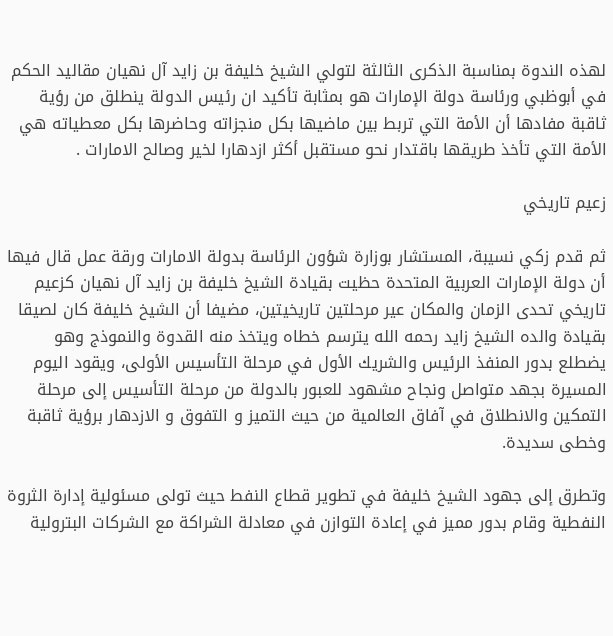لهذه الندوة بمناسبة الذكرى الثالثة لتولي الشيخ خليفة بن زايد آل نهيان مقاليد الحكم في أبوظبي ورئاسة دولة الإمارات هو بمثابة تأكيد ان رئيس الدولة ينطلق من رؤية ثاقبة مفادها أن الأمة التي تربط بين ماضيها بكل منجزاته وحاضرها بكل معطياته هي الأمة التي تأخذ طريقها باقتدار نحو مستقبل أكثر ازدهارا لخير وصالح الامارات .

زعيم تاريخي

ثم قدم زكي نسيبة، المستشار بوزارة شؤون الرئاسة بدولة الامارات ورقة عمل قال فيها أن دولة الإمارات العربية المتحدة حظيت بقيادة الشيخ خليفة بن زايد آل نهيان كزعيم تاريخي تحدى الزمان والمكان عير مرحلتين تاريخيتين، مضيفا أن الشيخ خليفة كان لصيقا بقيادة والده الشيخ زايد رحمه الله يترسم خطاه ويتخذ منه القدوة والنموذج وهو يضطلع بدور المنفذ الرئيس والشريك الأول في مرحلة التأسيس الأولى، ويقود اليوم المسيرة بجهد متواصل ونجاح مشهود للعبور بالدولة من مرحلة التأسيس إلى مرحلة التمكين والانطلاق في آفاق العالمية من حيث التميز و التفوق و الازدهار برؤية ثاقبة وخطى سديدة.

وتطرق إلى جهود الشيخ خليفة في تطوير قطاع النفط حيث تولى مسئولية إدارة الثروة النفطية وقام بدور مميز في إعادة التوازن في معادلة الشراكة مع الشركات البترولية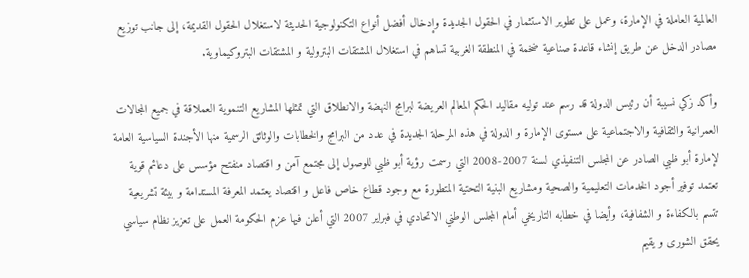العالمية العاملة في الإمارة، وعمل على تطوير الاستثمار في الحقول الجديدة وإدخال أفضل أنواع التكنولوجية الحديثة لاستغلال الحقول القديمة، إلى جانب توزيع مصادر الدخل عن طريق إنشاء قاعدة صناعية ضخمة في المنطقة الغربية تساهم في استغلال المشتقات البترولية و المشتقات البتروكيماوية.

وأكد زكي نسيبة أن رئيس الدولة قد رسم عند توليه مقاليد الحكم المعالم العريضة لبرامج النهضة والانطلاق التي تمثلها المشاريع التنموية العملاقة في جميع المجالات العمرانية والثقافية والاجتماعية على مستوى الإمارة و الدولة في هذه المرحلة الجديدة في عدد من البرامج والخطابات والوثائق الرسمية منها الأجندة السياسية العامة لإمارة أبو ظبي الصادر عن المجلس التنفيذي لسنة 2007-2008 التي رسمت رؤية أبو ظبي للوصول إلى مجتمع آمن و اقتصاد منفتح مؤسس على دعائم قوية تعتمد توفير أجود الخدمات التعليمية والصحية ومشاريع البنية التحتية المتطورة مع وجود قطاع خاص فاعل و اقتصاد يعتمد المعرفة المستدامة و بيئة تشريعية تتسم بالكفاءة و الشفافية، وأيضا في خطابه التاريخي أمام المجلس الوطني الاتحادي في فبراير 2007 التي أعلن فيها عزم الحكومة العمل على تعزيز نظام سياسي يحقق الشورى و يقيم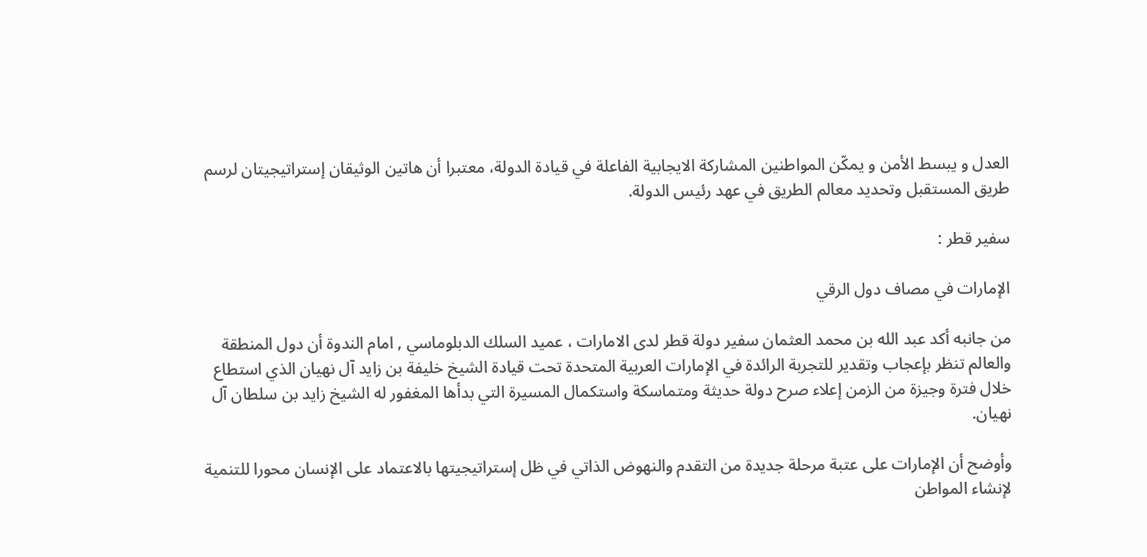العدل و يبسط الأمن و يمكّن المواطنين المشاركة الايجابية الفاعلة في قيادة الدولة، معتبرا أن هاتين الوثيقان إستراتيجيتان لرسم طريق المستقبل وتحديد معالم الطريق في عهد رئيس الدولة.

سفير قطر :

الإمارات في مصاف دول الرقي

من جانبه أكد عبد الله بن محمد العثمان سفير دولة قطر لدى الامارات ، عميد السلك الدبلوماسي , امام الندوة أن دول المنطقة والعالم تنظر بإعجاب وتقدير للتجربة الرائدة في الإمارات العربية المتحدة تحت قيادة الشيخ خليفة بن زايد آل نهيان الذي استطاع خلال فترة وجيزة من الزمن إعلاء صرح دولة حديثة ومتماسكة واستكمال المسيرة التي بدأها المغفور له الشيخ زايد بن سلطان آل نهيان.

وأوضح أن الإمارات على عتبة مرحلة جديدة من التقدم والنهوض الذاتي في ظل إستراتيجيتها بالاعتماد على الإنسان محورا للتنمية لإنشاء المواطن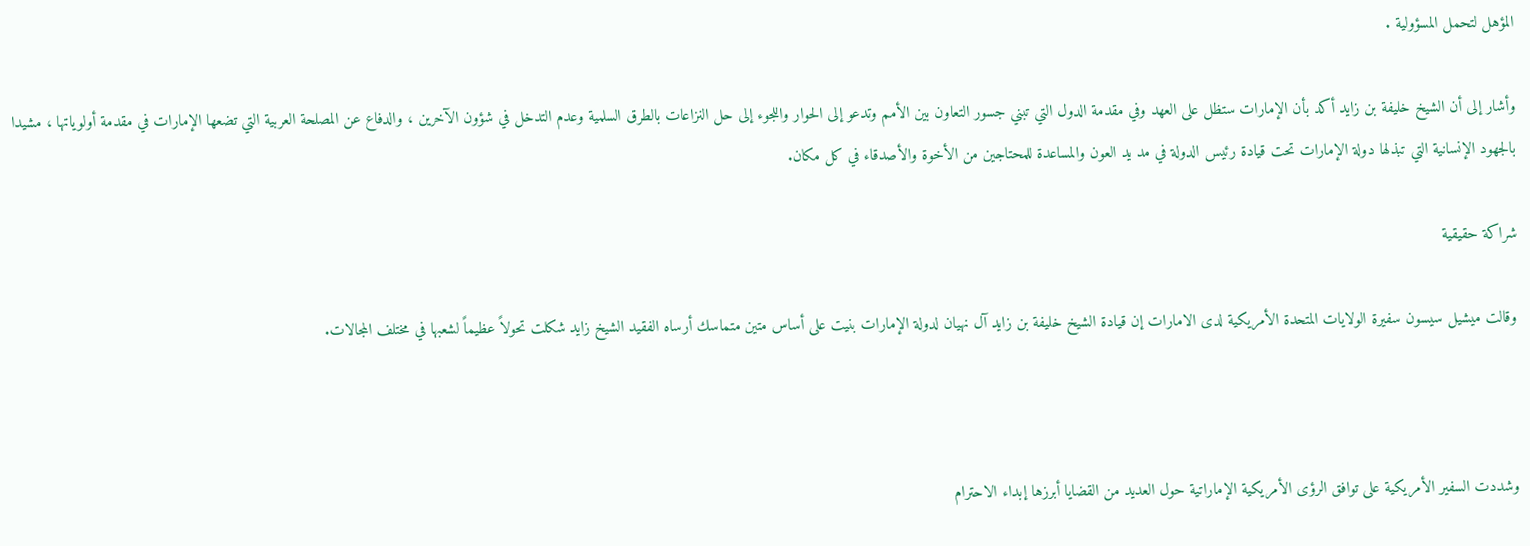المؤهل لتحمل المسؤولية .

وأشار إلى أن الشيخ خليفة بن زايد أكد بأن الإمارات ستظل على العهد وفي مقدمة الدول التي تبني جسور التعاون بين الأمم وتدعو إلى الحوار واللجوء إلى حل النزاعات بالطرق السلمية وعدم التدخل في شؤون الآخرين ، والدفاع عن المصلحة العربية التي تضعها الإمارات في مقدمة أولوياتها ، مشيدا بالجهود الإنسانية التي تبذلها دولة الإمارات تحت قيادة رئيس الدولة في مد يد العون والمساعدة للمحتاجين من الأخوة والأصدقاء في كل مكان.

شراكة حقيقية

وقالت ميشيل سيسون سفيرة الولايات المتحدة الأمريكية لدى الامارات إن قيادة الشيخ خليفة بن زايد آل نهيان لدولة الإمارات بنيت على أساس متين متماسك أرساه الفقيد الشيخ زايد شكلت تحولاً عظيماً لشعبها في مختلف المجالات.



وشددت السفير الأمريكية على توافق الرؤى الأمريكية الإماراتية حول العديد من القضايا أبرزها إبداء الاحترام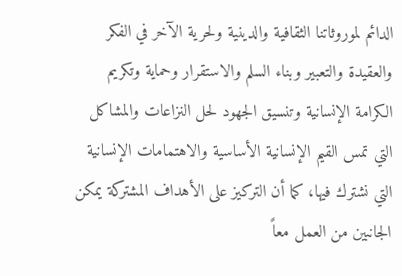الدائم لموروثاتنا الثقافية والدينية ولحرية الآخر في الفكر والعقيدة والتعبير وبناء السلم والاستقرار وحماية وتكريم الكرامة الإنسانية وتنسيق الجهود لحل النزاعات والمشاكل التي تمس القيم الإنسانية الأساسية والاهتمامات الإنسانية التي نشترك فيها، كما أن التركيز على الأهداف المشتركة يمكن الجانبين من العمل معاً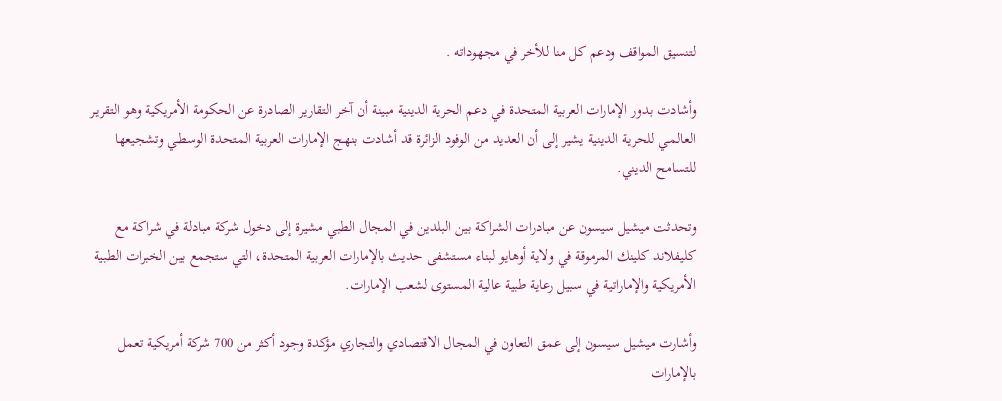لتنسيق المواقف ودعم كل منا للأخر في مجهوداته .

وأشادت بدور الإمارات العربية المتحدة في دعم الحرية الدينية مبينة أن آخر التقارير الصادرة عن الحكومة الأمريكية وهو التقريـر العالمـي للحريـة الدينية يشير إلى أن العديد من الوفود الزائرة قد أشادت بنهـج الإمارات العربية المتحدة الوسطـي وتشجيعها للتسامح الديني.

وتحدثت ميشيل سيسون عن مبادرات الشراكة بين البلدين في المجال الطبي مشيرة إلى دخول شركة مبادلة في شراكة مع كليفلاند كلينك المرموقة في ولاية أوهايو لبناء مستشفى حديث بالإمارات العربية المتحدة، التي ستجمع بين الخبرات الطبية الأمريكية والإماراتية في سبيل رعاية طبية عالية المستوى لشعب الإمارات.

وأشارت ميشيل سيسون إلى عمق التعاون في المجال الاقتصادي والتجاري مؤكدة وجود أكثر من 700 شركة أمريكية تعمل بالإمارات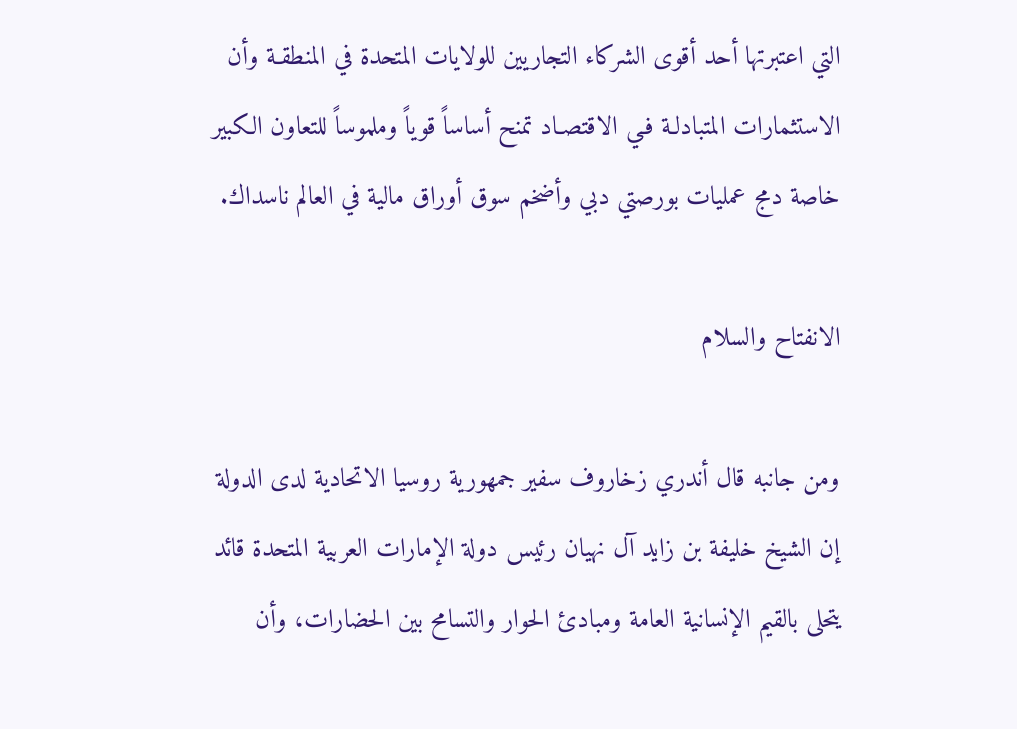التي اعتبرتها أحد أقوى الشركاء التجاريين للولايات المتحدة في المنطقـة وأن الاستثمارات المتبادلـة فـي الاقتصـاد تمنح أساساً قوياً وملموساً للتعاون الكبير خاصة دمج عمليات بورصتي دبي وأضخم سوق أوراق مالية في العالم ناسداك.

الانفتاح والسلام

ومن جانبه قال أندري زخاروف سفير جمهورية روسيا الاتحادية لدى الدولة إن الشيخ خليفة بن زايد آل نهيان رئيس دولة الإمارات العربية المتحدة قائد يتحلى بالقيم الإنسانية العامة ومبادئ الحوار والتسامح بين الحضارات، وأن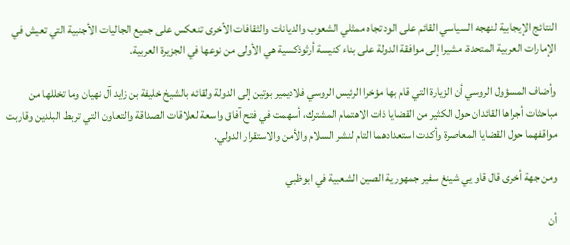النتائج الإيجابية لنهجه السياسي القائم على الود تجاه ممثلي الشعوب والديانات والثقافات الأخرى تنعكس على جميع الجاليات الأجنبية التي تعيش في الإمارات العربية المتحدة، مشيرا إلى موافقة الدولة على بناء كنيسة أرثوذكسية هي الأولى من نوعها في الجزيرة العربية.

وأضاف المسؤول الروسي أن الزيارة التي قام بها مؤخرا الرئيس الروسي فلاديمير بوتين إلى الدولة ولقائه بالشيخ خليفة بن زايد آل نهيان وما تخللها من مباحثات أجراها القائدان حول الكثير من القضايا ذات الاهتمام المشترك، أسهمت في فتح آفاق واسعة لعلاقات الصداقة والتعاون التي تربط البلدين وقاربت مواقفهما حول القضايا المعاصرة وأكدت استعدادهما التام لنشر السلام والأمن والاستقرار الدولي.

ومن جهة أخرى قال قاو يي شينغ سفير جمهورية الصين الشعبية في ابوظبي

أن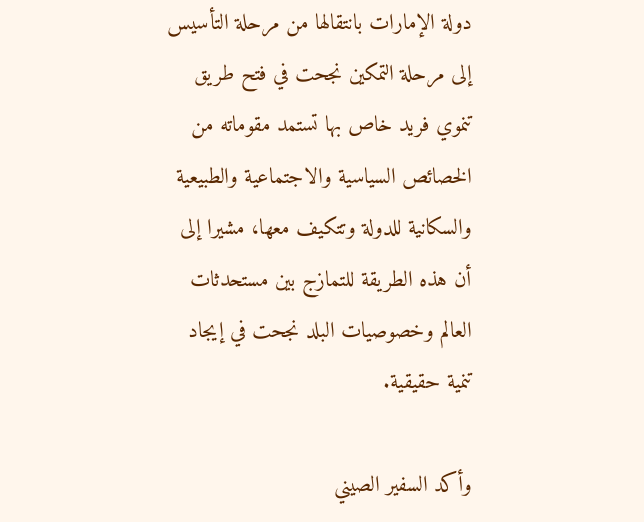دولة الإمارات بانتقالها من مرحلة التأسيس إلى مرحلة التمكين نجحت في فتح طريق تنموي فريد خاص بها تستمد مقوماته من الخصائص السياسية والاجتماعية والطبيعية والسكانية للدولة وتتكيف معها، مشيرا إلى أن هذه الطريقة للتمازج بين مستحدثات العالم وخصوصيات البلد نجحت في إيجاد تنمية حقيقية.

وأكد السفير الصيني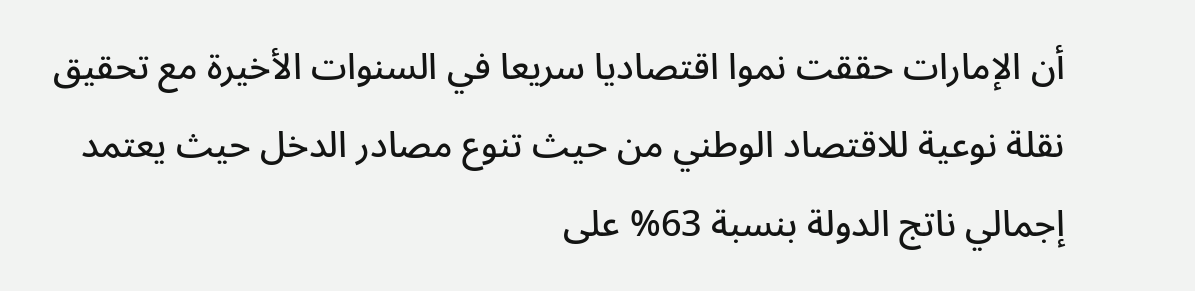أن الإمارات حققت نموا اقتصاديا سريعا في السنوات الأخيرة مع تحقيق نقلة نوعية للاقتصاد الوطني من حيث تنوع مصادر الدخل حيث يعتمد إجمالي ناتج الدولة بنسبة 63% على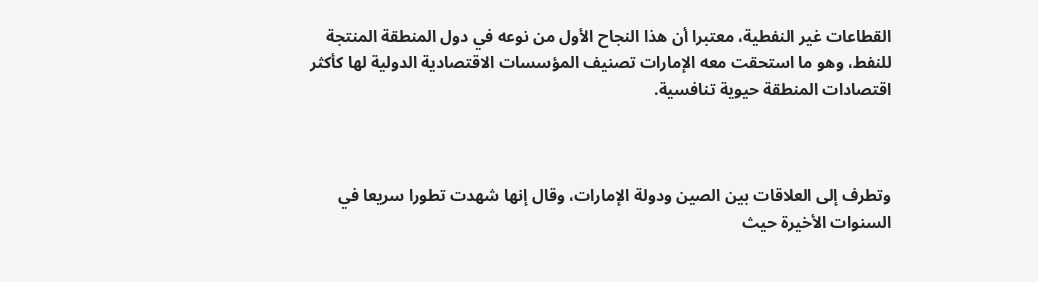القطاعات غير النفطية، معتبرا أن هذا النجاح الأول من نوعه في دول المنطقة المنتجة للنفط، وهو ما استحقت معه الإمارات تصنيف المؤسسات الاقتصادية الدولية لها كأكثر اقتصادات المنطقة حيوية تنافسية.



وتطرف إلى العلاقات بين الصين ودولة الإمارات، وقال إنها شهدت تطورا سريعا في السنوات الأخيرة حيث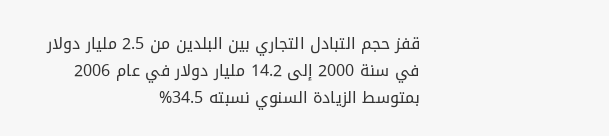قفز حجم التبادل التجاري بين البلدين من 2.5 مليار دولار في سنة 2000 إلى 14.2 مليار دولار في عام 2006 بمتوسط الزيادة السنوي نسبته 34.5%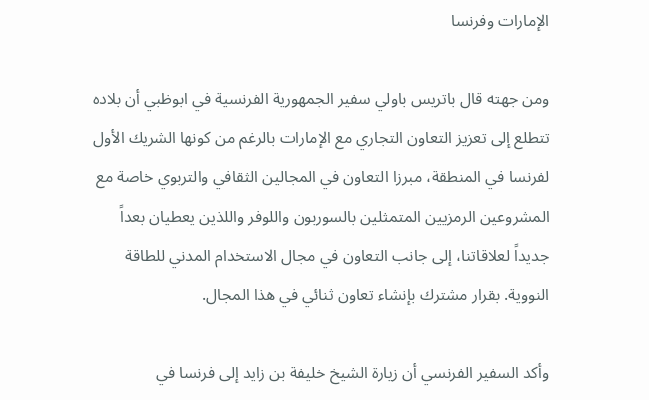الإمارات وفرنسا

ومن جهته قال باتريس باولي سفير الجمهورية الفرنسية في ابوظبي أن بلاده تتطلع إلى تعزيز التعاون التجاري مع الإمارات بالرغم من كونها الشريك الأول لفرنسا في المنطقة، مبرزا التعاون في المجالين الثقافي والتربوي خاصة مع المشروعين الرمزيين المتمثلين بالسوربون واللوفر واللذين يعطيان بعداً جديداً لعلاقاتنا، إلى جانب التعاون في مجال الاستخدام المدني للطاقة النووية. بقرار مشترك بإنشاء تعاون ثنائي في هذا المجال.

وأكد السفير الفرنسي أن زيارة الشيخ خليفة بن زايد إلى فرنسا في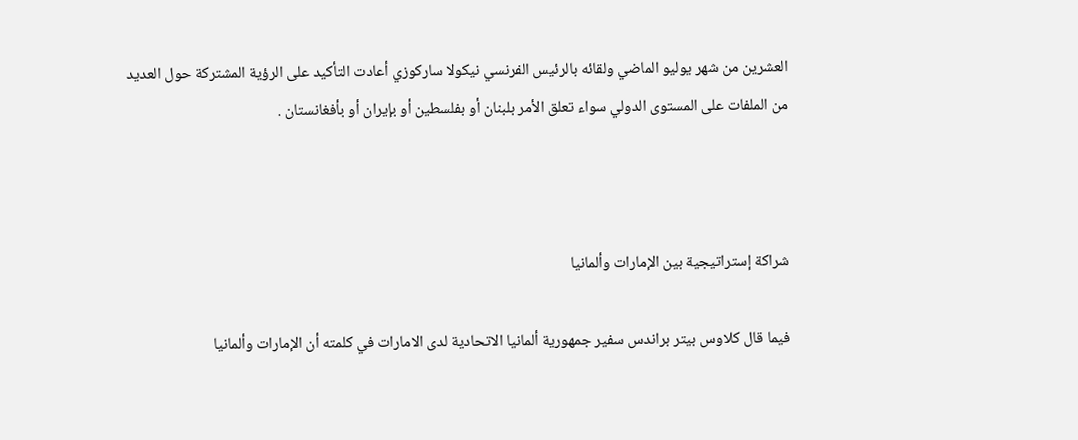العشرين من شهر يوليو الماضي ولقائه بالرئيس الفرنسي نيكولا ساركوزي أعادت التأكيد على الرؤية المشتركة حول العديد من الملفات على المستوى الدولي سواء تعلق الأمر بلبنان أو بفلسطين أو بإيران أو بأفغانستان .



شراكة إستراتيجية بين الإمارات وألمانيا

فيما قال كلاوس بيتر براندس سفير جمهورية ألمانيا الاتحادية لدى الامارات في كلمته أن الإمارات وألمانيا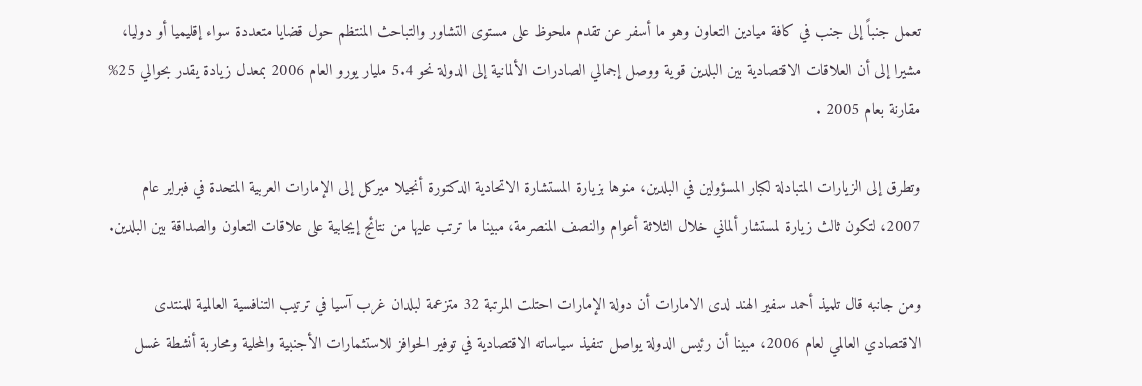تعمل جنباً إلى جنب في كافة ميادين التعاون وهو ما أسفر عن تقدم ملحوظ على مستوى التشاور والتباحث المنتظم حول قضايا متعددة سواء إقليميا أو دوليا، مشيرا إلى أن العلاقات الاقتصادية بين البلدين قوية ووصل إجمالي الصادرات الألمانية إلى الدولة نحو 5.4 مليار يورو العام 2006 بمعدل زيادة يقدر بحوالي 25% مقارنة بعام 2005 .

وتطرق إلى الزيارات المتبادلة لكبار المسؤولين في البلدين، منوها بزيارة المستشارة الاتحادية الدكتورة أنجيلا ميركل إلى الإمارات العربية المتحدة في فبراير عام 2007، لتكون ثالث زيارة لمستشار ألماني خلال الثلاثة أعوام والنصف المنصرمة، مبينا ما ترتب عليها من نتائج إيجابية على علاقات التعاون والصداقة بين البلدين.

ومن جانبه قال تلميذ أحمد سفير الهند لدى الامارات أن دولة الإمارات احتلت المرتبة 32 متزعمة لبلدان غرب آسيا في ترتيب التنافسية العالمية للمنتدى الاقتصادي العالمي لعام 2006، مبينا أن رئيس الدولة يواصل تنفيذ سياساته الاقتصادية في توفير الحوافز للاستثمارات الأجنبية والمحلية ومحاربة أنشطة غسل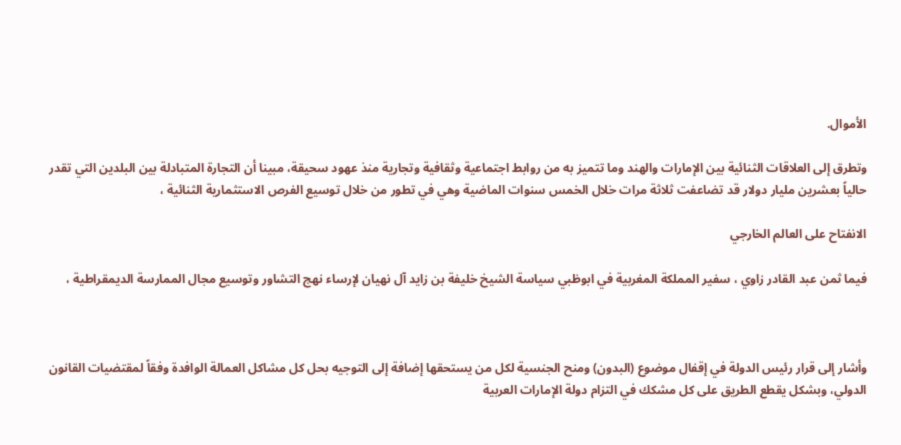الأموال.

وتطرق إلى العلاقات الثنائية بين الإمارات والهند وما تتميز به من روابط اجتماعية وثقافية وتجارية منذ عهود سحيقة، مبينا أن التجارة المتبادلة بين البلدين التي تقدر حالياً بعشرين مليار دولار قد تضاعفت ثلاثة مرات خلال الخمس سنوات الماضية وهي في تطور من خلال توسيع الفرص الاستثمارية الثنائية ،

الانفتاح على العالم الخارجي

فيما ثمن عبد القادر زاوي ، سفير المملكة المغربية في ابوظبي سياسة الشيخ خليفة بن زايد آل نهيان لإرساء نهج التشاور وتوسيع مجال الممارسة الديمقراطية ،



وأشار إلى قرار رئيس الدولة في إقفال موضوع (البدون) ومنح الجنسية لكل من يستحقها إضافة إلى التوجيه بحل كل مشاكل العمالة الوافدة وفقاً لمقتضيات القانون الدولي، وبشكل يقطع الطريق على كل مشكك في التزام دولة الإمارات العربية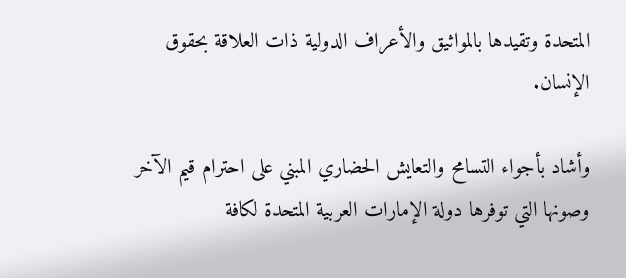المتحدة وتقيدها بالمواثيق والأعراف الدولية ذات العلاقة بحقوق الإنسان.

وأشاد بأجواء التسامح والتعايش الحضاري المبني على احترام قيم الآخر وصونها التي توفرها دولة الإمارات العربية المتحدة لكافة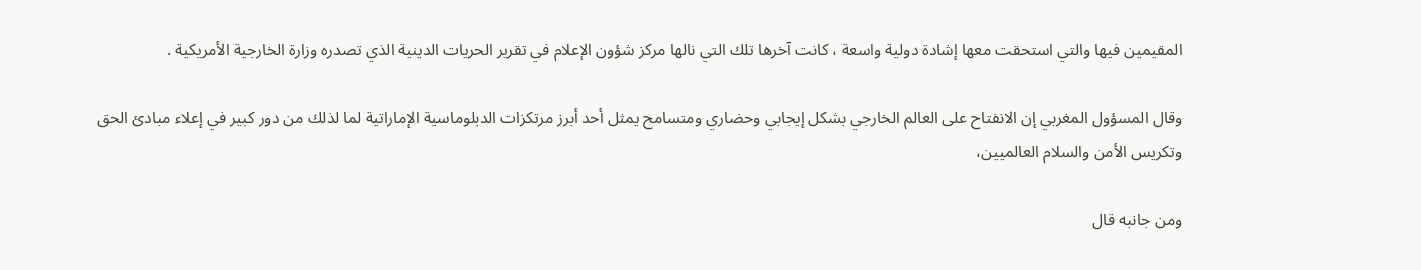المقيمين فيها والتي استحقت معها إشادة دولية واسعة ، كانت آخرها تلك التي نالها مركز شؤون الإعلام في تقرير الحريات الدينية الذي تصدره وزارة الخارجية الأمريكية .

وقال المسؤول المغربي إن الانفتاح على العالم الخارجي بشكل إيجابي وحضاري ومتسامح يمثل أحد أبرز مرتكزات الدبلوماسية الإماراتية لما لذلك من دور كبير في إعلاء مبادئ الحق وتكريس الأمن والسلام العالميين،

ومن جانبه قال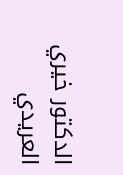الدكتور خيري العريدي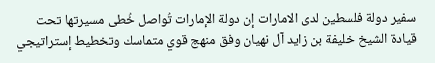سفير دولة فلسطين لدى الامارات إن دولة الإمارات تُواصل خُطى مسيرتها تحت قيادة الشيخ خليفة بن زايد آل نهيان وفق منهج قوي متماسك وتخطيط إستراتيجي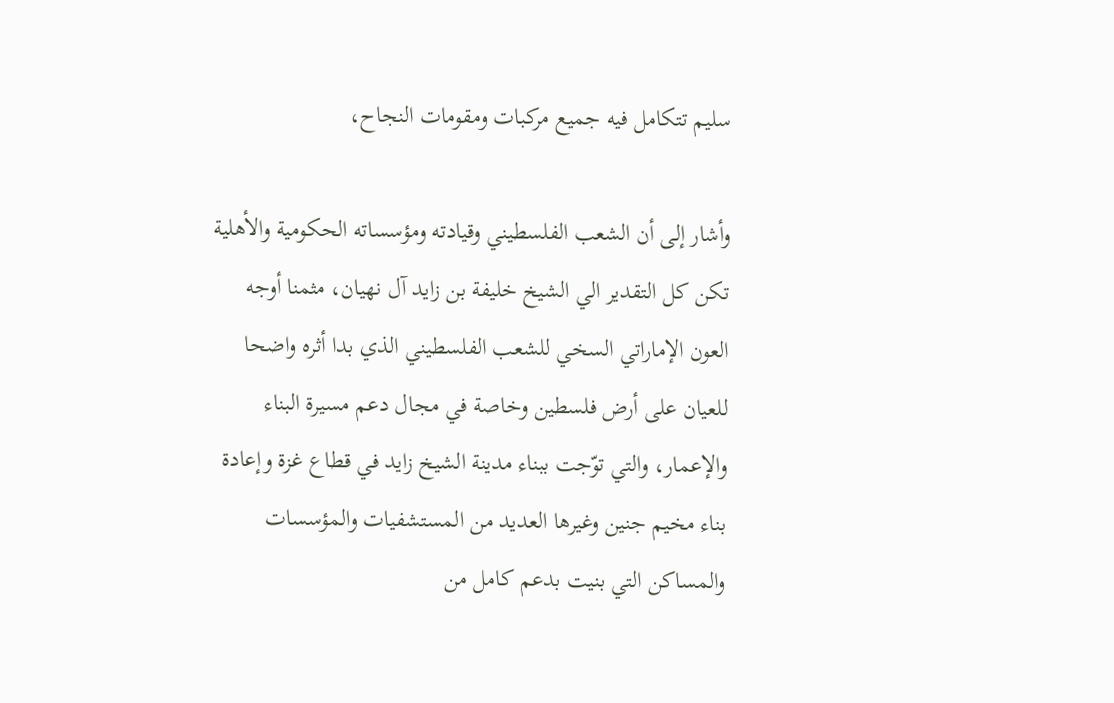سليم تتكامل فيه جميع مركبات ومقومات النجاح،

وأشار إلى أن الشعب الفلسطيني وقيادته ومؤسساته الحكومية والأهلية تكن كل التقدير الي الشيخ خليفة بن زايد آل نهيان، مثمنا أوجه العون الإماراتي السخي للشعب الفلسطيني الذي بدا أثره واضحا للعيان على أرض فلسطين وخاصة في مجال دعم مسيرة البناء والإعمار، والتي توّجت ببناء مدينة الشيخ زايد في قطاع غزة وإعادة بناء مخيم جنين وغيرها العديد من المستشفيات والمؤسسات والمساكن التي بنيت بدعم كامل من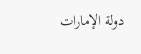دولة الإمارات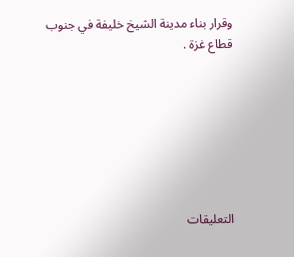وقرار بناء مدينة الشيخ خليفة في جنوب قطاع غزة .







التعليقات